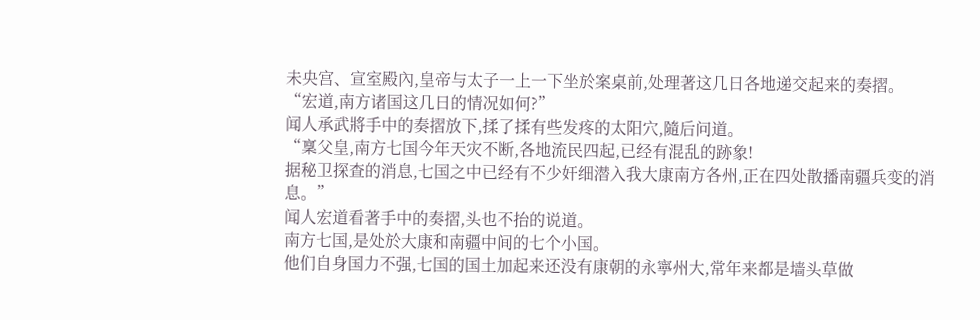未央宫、宣室殿內,皇帝与太子一上一下坐於案桌前,处理著这几日各地递交起来的奏摺。
“宏道,南方诸国这几日的情况如何?”
闻人承武將手中的奏摺放下,揉了揉有些发疼的太阳穴,隨后问道。
“稟父皇,南方七国今年天灾不断,各地流民四起,已经有混乱的跡象!
据秘卫探查的消息,七国之中已经有不少奸细潜入我大康南方各州,正在四处散播南疆兵变的消息。”
闻人宏道看著手中的奏摺,头也不抬的说道。
南方七国,是处於大康和南疆中间的七个小国。
他们自身国力不强,七国的国土加起来还没有康朝的永寧州大,常年来都是墙头草做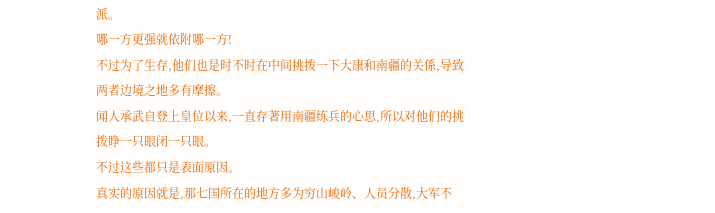派。
哪一方更强就依附哪一方!
不过为了生存,他们也是时不时在中间挑拨一下大康和南疆的关係,导致两者边境之地多有摩擦。
闻人承武自登上皇位以来,一直存著用南疆练兵的心思,所以对他们的挑拨睁一只眼闭一只眼。
不过这些都只是表面原因。
真实的原因就是,那七国所在的地方多为穷山峻岭、人员分散,大军不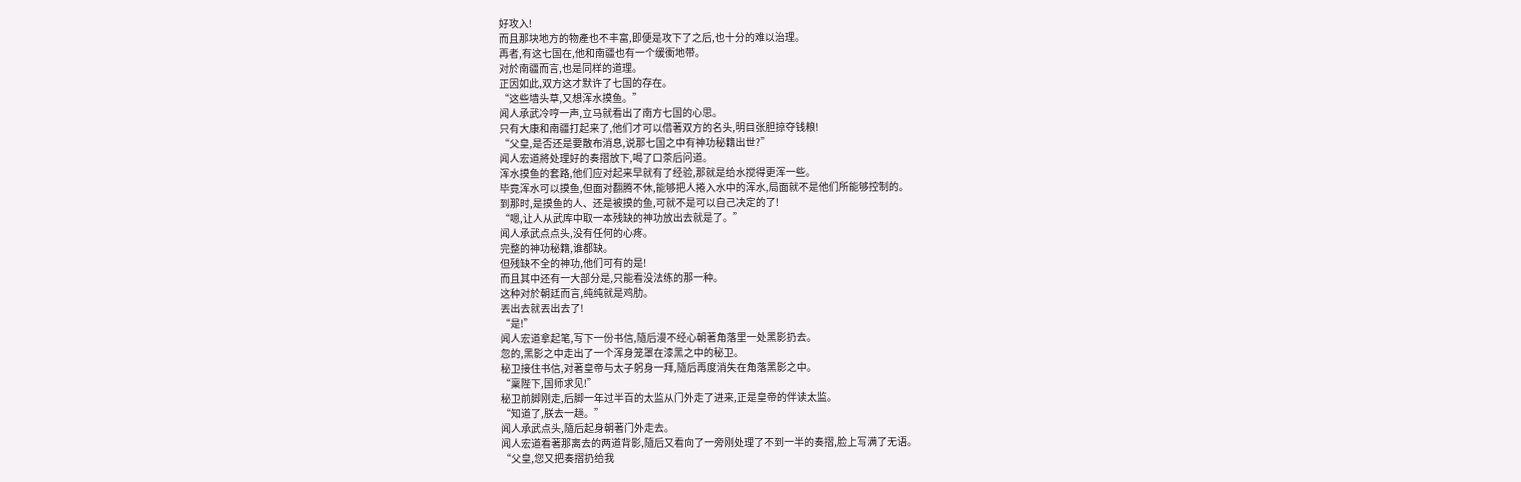好攻入!
而且那块地方的物產也不丰富,即便是攻下了之后,也十分的难以治理。
再者,有这七国在,他和南疆也有一个缓衝地带。
对於南疆而言,也是同样的道理。
正因如此,双方这才默许了七国的存在。
“这些墙头草,又想浑水摸鱼。”
闻人承武冷哼一声,立马就看出了南方七国的心思。
只有大康和南疆打起来了,他们才可以借著双方的名头,明目张胆掠夺钱粮!
“父皇,是否还是要散布消息,说那七国之中有神功秘籍出世?”
闻人宏道將处理好的奏摺放下,喝了口茶后问道。
浑水摸鱼的套路,他们应对起来早就有了经验,那就是给水搅得更浑一些。
毕竟浑水可以摸鱼,但面对翻腾不休,能够把人捲入水中的浑水,局面就不是他们所能够控制的。
到那时,是摸鱼的人、还是被摸的鱼,可就不是可以自己决定的了!
“嗯,让人从武库中取一本残缺的神功放出去就是了。”
闻人承武点点头,没有任何的心疼。
完整的神功秘籍,谁都缺。
但残缺不全的神功,他们可有的是!
而且其中还有一大部分是,只能看没法练的那一种。
这种对於朝廷而言,纯纯就是鸡肋。
丟出去就丟出去了!
“是!”
闻人宏道拿起笔,写下一份书信,隨后漫不经心朝著角落里一处黑影扔去。
忽的,黑影之中走出了一个浑身笼罩在漆黑之中的秘卫。
秘卫接住书信,对著皇帝与太子躬身一拜,隨后再度消失在角落黑影之中。
“稟陛下,国师求见!”
秘卫前脚刚走,后脚一年过半百的太监从门外走了进来,正是皇帝的伴读太监。
“知道了,朕去一趟。”
闻人承武点头,隨后起身朝著门外走去。
闻人宏道看著那离去的两道背影,隨后又看向了一旁刚处理了不到一半的奏摺,脸上写满了无语。
“父皇,您又把奏摺扔给我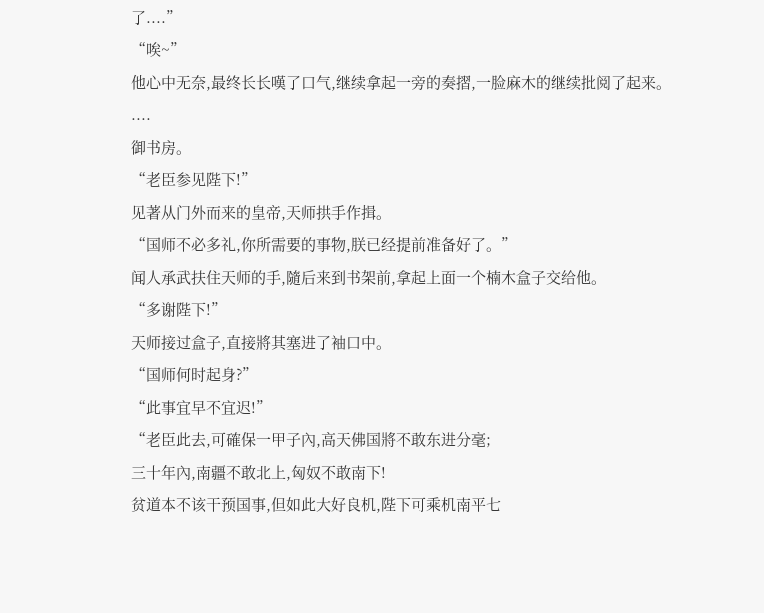了....”
“唉~”
他心中无奈,最终长长嘆了口气,继续拿起一旁的奏摺,一脸麻木的继续批阅了起来。
....
御书房。
“老臣参见陛下!”
见著从门外而来的皇帝,天师拱手作揖。
“国师不必多礼,你所需要的事物,朕已经提前准备好了。”
闻人承武扶住天师的手,隨后来到书架前,拿起上面一个楠木盒子交给他。
“多谢陛下!”
天师接过盒子,直接將其塞进了袖口中。
“国师何时起身?”
“此事宜早不宜迟!”
“老臣此去,可確保一甲子內,高天佛国將不敢东进分毫;
三十年內,南疆不敢北上,匈奴不敢南下!
贫道本不该干预国事,但如此大好良机,陛下可乘机南平七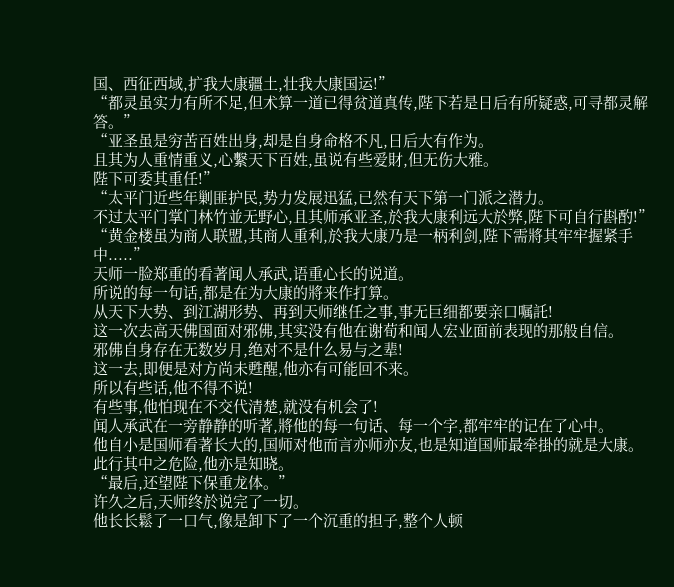国、西征西域,扩我大康疆土,壮我大康国运!”
“都灵虽实力有所不足,但术算一道已得贫道真传,陛下若是日后有所疑惑,可寻都灵解答。”
“亚圣虽是穷苦百姓出身,却是自身命格不凡,日后大有作为。
且其为人重情重义,心繫天下百姓,虽说有些爱財,但无伤大雅。
陛下可委其重任!”
“太平门近些年剿匪护民,势力发展迅猛,已然有天下第一门派之潜力。
不过太平门掌门林竹並无野心,且其师承亚圣,於我大康利远大於弊,陛下可自行斟酌!”
“黄金楼虽为商人联盟,其商人重利,於我大康乃是一柄利剑,陛下需將其牢牢握紧手中.....”
天师一脸郑重的看著闻人承武,语重心长的说道。
所说的每一句话,都是在为大康的將来作打算。
从天下大势、到江湖形势、再到天师继任之事,事无巨细都要亲口嘱託!
这一次去高天佛国面对邪佛,其实没有他在谢荀和闻人宏业面前表现的那般自信。
邪佛自身存在无数岁月,绝对不是什么易与之辈!
这一去,即便是对方尚未甦醒,他亦有可能回不来。
所以有些话,他不得不说!
有些事,他怕现在不交代清楚,就没有机会了!
闻人承武在一旁静静的听著,將他的每一句话、每一个字,都牢牢的记在了心中。
他自小是国师看著长大的,国师对他而言亦师亦友,也是知道国师最牵掛的就是大康。
此行其中之危险,他亦是知晓。
“最后,还望陛下保重龙体。”
许久之后,天师终於说完了一切。
他长长鬆了一口气,像是卸下了一个沉重的担子,整个人顿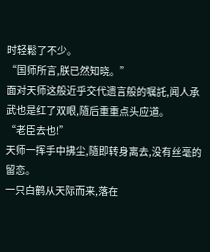时轻鬆了不少。
“国师所言,朕已然知晓。”
面对天师这般近乎交代遗言般的嘱託,闻人承武也是红了双眼,隨后重重点头应道。
“老臣去也!”
天师一挥手中拂尘,隨即转身离去,没有丝毫的留恋。
一只白鹤从天际而来,落在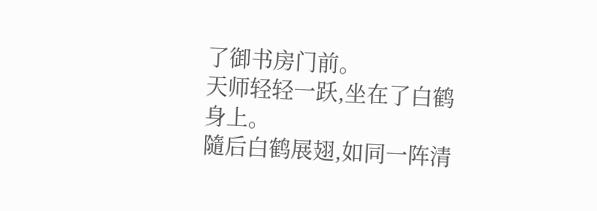了御书房门前。
天师轻轻一跃,坐在了白鹤身上。
隨后白鹤展翅,如同一阵清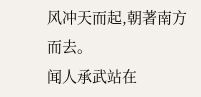风冲天而起,朝著南方而去。
闻人承武站在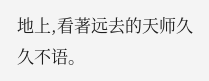地上,看著远去的天师久久不语。